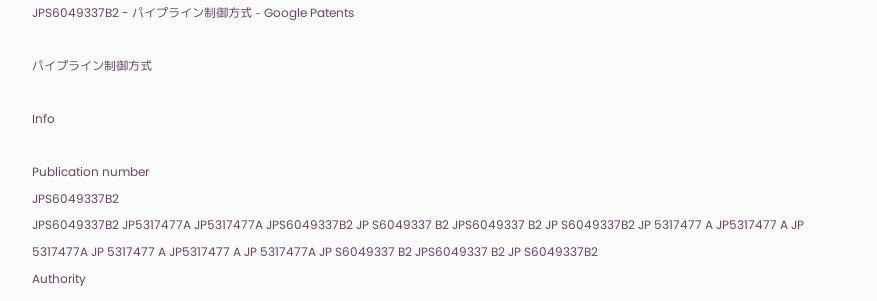JPS6049337B2 - パイプライン制御方式 - Google Patents

パイプライン制御方式

Info

Publication number
JPS6049337B2
JPS6049337B2 JP5317477A JP5317477A JPS6049337B2 JP S6049337 B2 JPS6049337 B2 JP S6049337B2 JP 5317477 A JP5317477 A JP 5317477A JP 5317477 A JP5317477 A JP 5317477A JP S6049337 B2 JPS6049337 B2 JP S6049337B2
Authority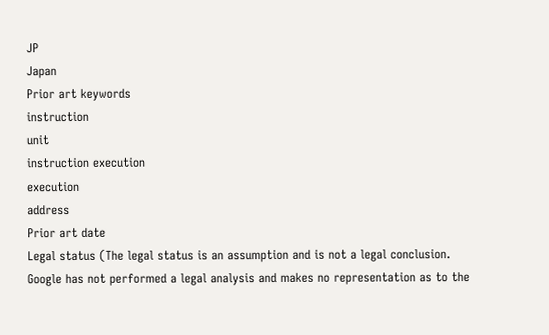JP
Japan
Prior art keywords
instruction
unit
instruction execution
execution
address
Prior art date
Legal status (The legal status is an assumption and is not a legal conclusion. Google has not performed a legal analysis and makes no representation as to the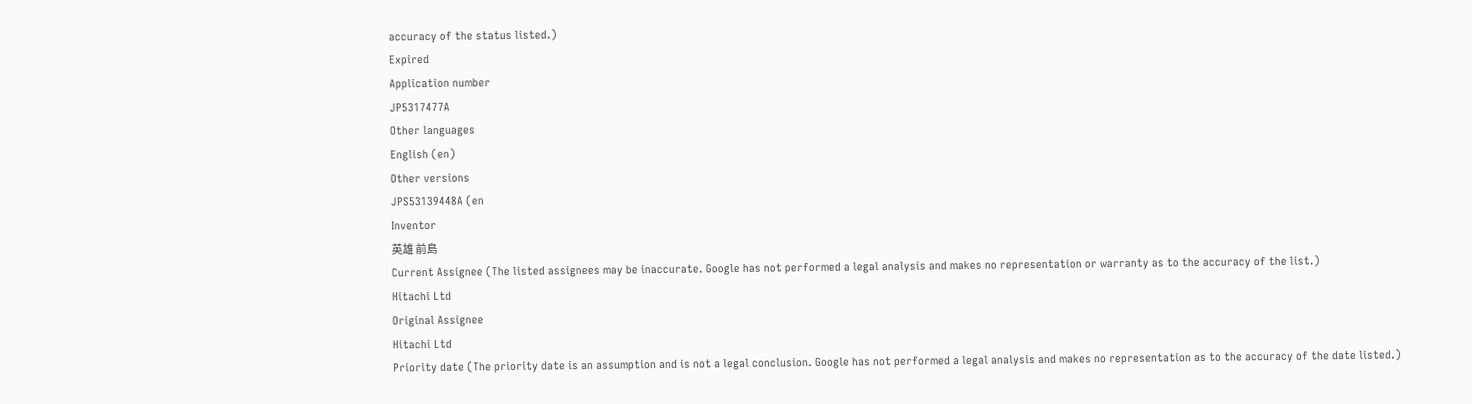accuracy of the status listed.)
Expired
Application number
JP5317477A
Other languages
English (en)
Other versions
JPS53139448A (en
Inventor
英雄 前島
Current Assignee (The listed assignees may be inaccurate. Google has not performed a legal analysis and makes no representation or warranty as to the accuracy of the list.)
Hitachi Ltd
Original Assignee
Hitachi Ltd
Priority date (The priority date is an assumption and is not a legal conclusion. Google has not performed a legal analysis and makes no representation as to the accuracy of the date listed.)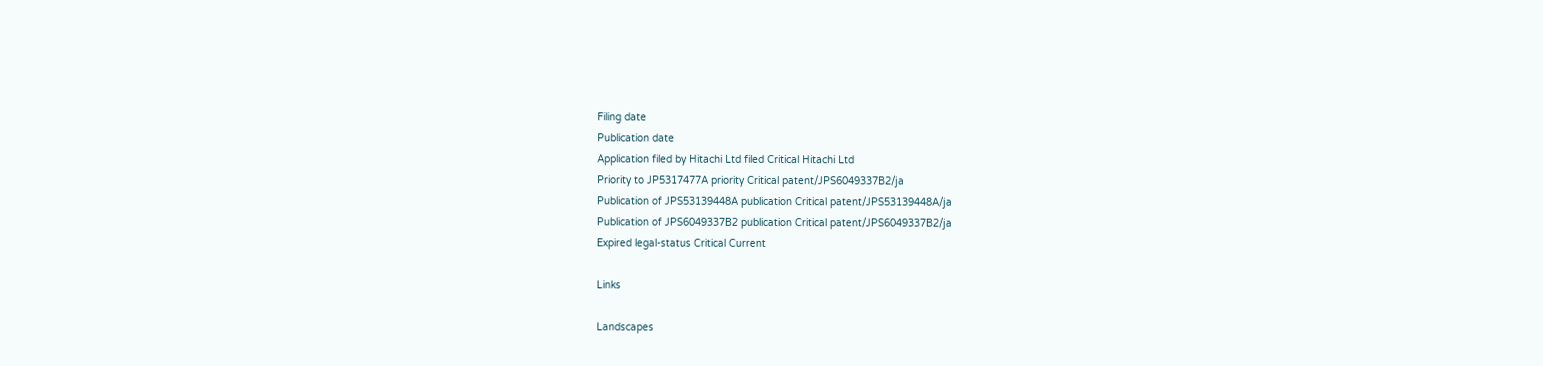Filing date
Publication date
Application filed by Hitachi Ltd filed Critical Hitachi Ltd
Priority to JP5317477A priority Critical patent/JPS6049337B2/ja
Publication of JPS53139448A publication Critical patent/JPS53139448A/ja
Publication of JPS6049337B2 publication Critical patent/JPS6049337B2/ja
Expired legal-status Critical Current

Links

Landscapes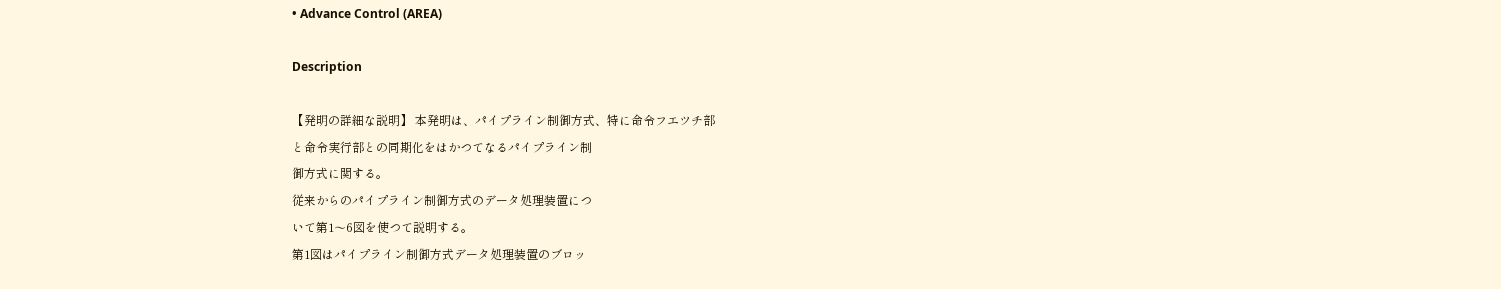• Advance Control (AREA)

Description

【発明の詳細な説明】 本発明は、パイプライン制御方式、特に命令フエツチ部
と命令実行部との同期化をはかつてなるパイプライン制
御方式に関する。
従来からのパイプライン制御方式のデータ処理装置につ
いて第1〜6図を使つて説明する。
第1図はパイプライン制御方式データ処理装置のブロッ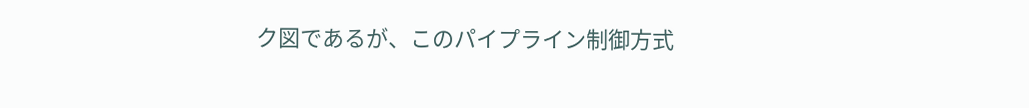ク図であるが、このパイプライン制御方式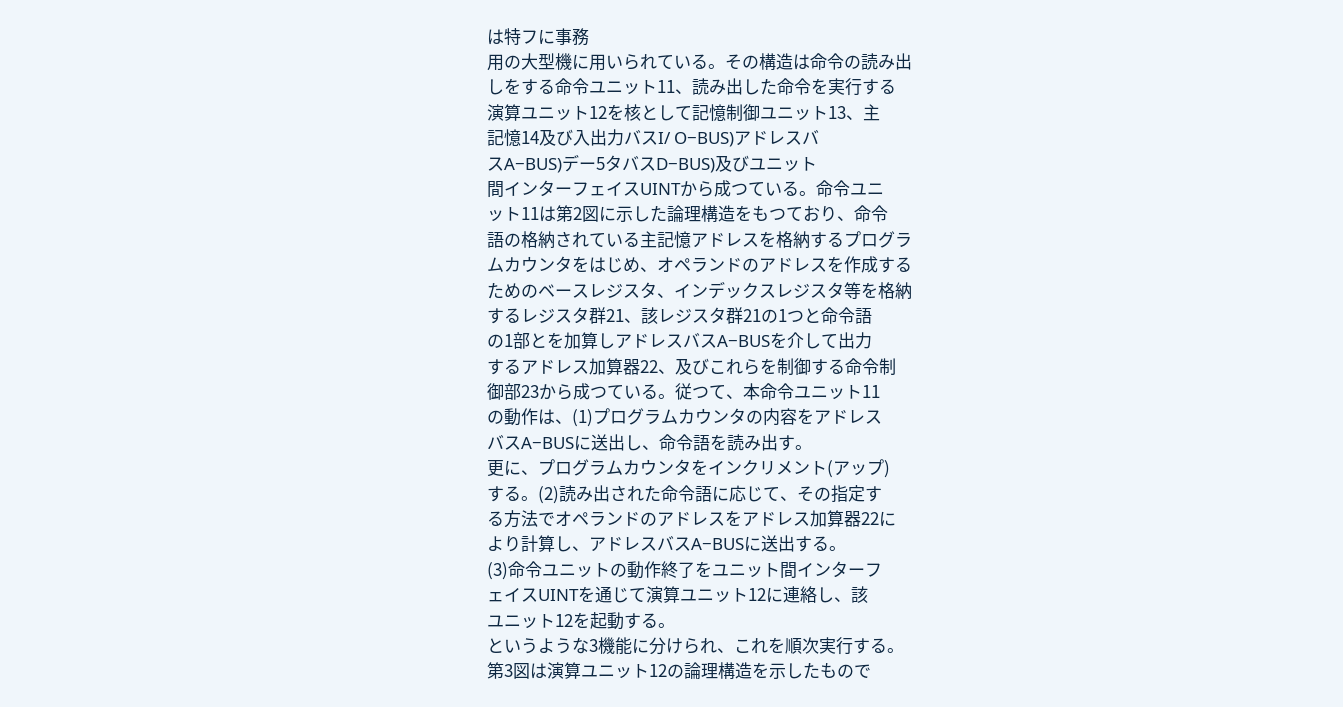は特フに事務
用の大型機に用いられている。その構造は命令の読み出
しをする命令ユニット11、読み出した命令を実行する
演算ユニット12を核として記憶制御ユニット13、主
記憶14及び入出力バスI/ O−BUS)アドレスバ
スA−BUS)デー5タバスD−BUS)及びユニット
間インターフェイスUINTから成つている。命令ユニ
ット11は第2図に示した論理構造をもつており、命令
語の格納されている主記憶アドレスを格納するプログラ
ムカウンタをはじめ、オペランドのアドレスを作成する
ためのベースレジスタ、インデックスレジスタ等を格納
するレジスタ群21、該レジスタ群21の1つと命令語
の1部とを加算しアドレスバスA−BUSを介して出力
するアドレス加算器22、及びこれらを制御する命令制
御部23から成つている。従つて、本命令ユニット11
の動作は、(1)プログラムカウンタの内容をアドレス
バスA−BUSに送出し、命令語を読み出す。
更に、プログラムカウンタをインクリメント(アップ)
する。(2)読み出された命令語に応じて、その指定す
る方法でオペランドのアドレスをアドレス加算器22に
より計算し、アドレスバスA−BUSに送出する。
(3)命令ユニットの動作終了をユニット間インターフ
ェイスUINTを通じて演算ユニット12に連絡し、該
ユニット12を起動する。
というような3機能に分けられ、これを順次実行する。
第3図は演算ユニット12の論理構造を示したもので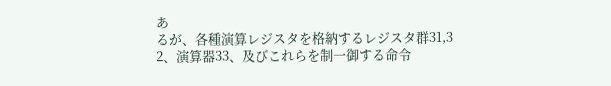あ
るが、各種演算レジスタを格納するレジスタ群31,3
2、演算器33、及びこれらを制一御する命令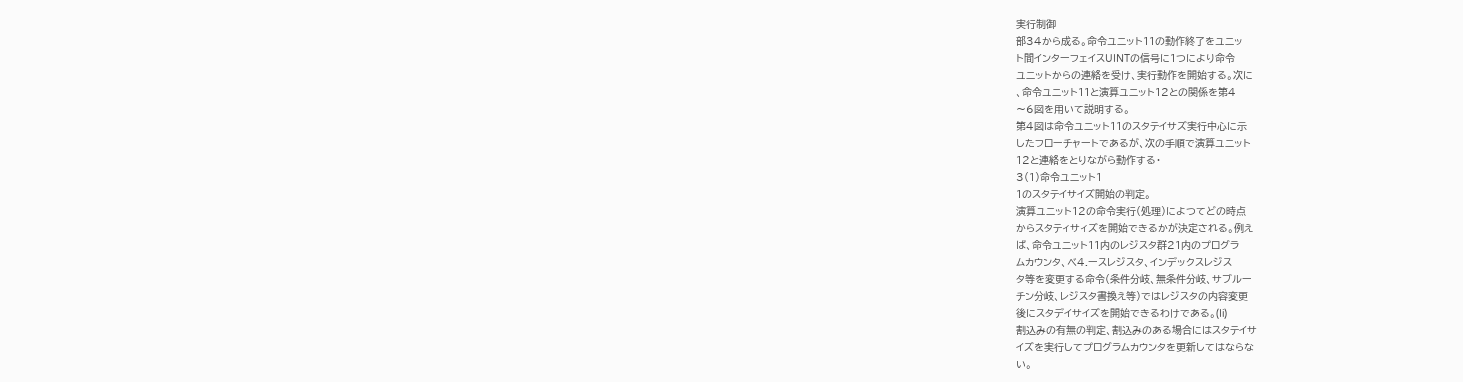実行制御
部34から成る。命令ユニット11の動作終了をユニッ
ト間インターフェイスUINTの信号に1つにより命令
ユニットからの連絡を受け、実行動作を開始する。次に
、命令ユニット11と演算ユニット12との関係を第4
〜6図を用いて説明する。
第4図は命令ユニット11のスタテイサズ実行中心に示
したフローチャートであるが、次の手順で演算ユニット
12と連絡をとりながら動作する・
3(1)命令ユニット1
1のスタテイサイズ開始の判定。
演算ユニット12の命令実行(処理)によつてどの時点
からスタティサィズを開始できるかが決定される。例え
ば、命令ユニット11内のレジスタ群21内のプログラ
ムカウンタ、べ4.ースレジスタ、インデックスレジス
タ等を変更する命令(条件分岐、無条件分岐、サブルー
チン分岐、レジスタ書換え等)ではレジスタの内容変更
後にスタデイサイズを開始できるわけである。(Ii)
割込みの有無の判定、割込みのある場合にはスタテイサ
イズを実行してプログラムカウンタを更新してはならな
い。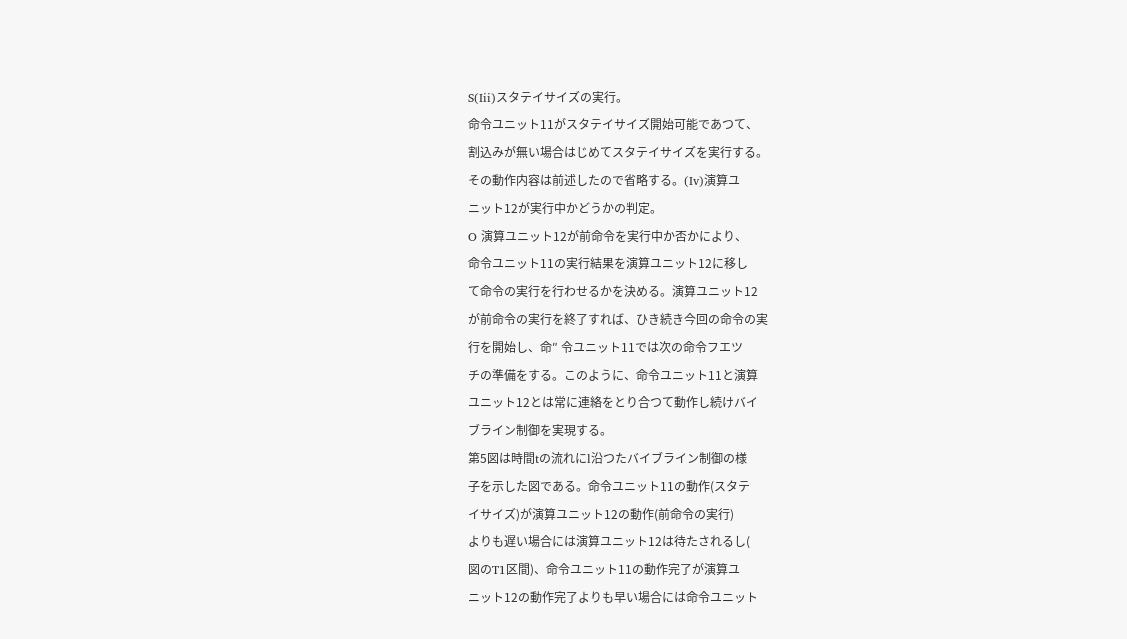S(Iii)スタテイサイズの実行。
命令ユニット11がスタテイサイズ開始可能であつて、
割込みが無い場合はじめてスタテイサイズを実行する。
その動作内容は前述したので省略する。(Iv)演算ユ
ニット12が実行中かどうかの判定。
O 演算ユニット12が前命令を実行中か否かにより、
命令ユニット11の実行結果を演算ユニット12に移し
て命令の実行を行わせるかを決める。演算ユニット12
が前命令の実行を終了すれば、ひき続き今回の命令の実
行を開始し、命″ 令ユニット11では次の命令フエツ
チの準備をする。このように、命令ユニット11と演算
ユニット12とは常に連絡をとり合つて動作し続けバイ
ブライン制御を実現する。
第5図は時間tの流れにl沿つたバイブライン制御の様
子を示した図である。命令ユニット11の動作(スタテ
イサイズ)が演算ユニット12の動作(前命令の実行)
よりも遅い場合には演算ユニット12は待たされるし(
図のT1区間)、命令ユニット11の動作完了が演算ユ
ニット12の動作完了よりも早い場合には命令ユニット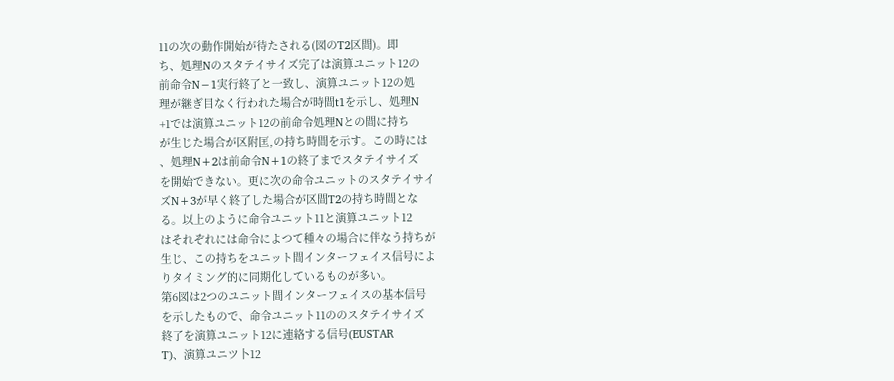11の次の動作開始が待たされる(図のT2区間)。即
ち、処理Nのスタテイサイズ完了は演算ユニット12の
前命令N−1実行終了と一致し、演算ユニット12の処
理が継ぎ目なく行われた場合が時間t1を示し、処理N
+1では演算ユニット12の前命令処理Nとの間に持ち
が生じた場合が区附匡,の持ち時間を示す。この時には
、処理N+2は前命令N+1の終了までスタテイサイズ
を開始できない。更に次の命令ユニットのスタテイサイ
ズN+3が早く終了した場合が区間T2の持ち時間とな
る。以上のように命令ユニット11と演算ユニット12
はそれぞれには命令によつて種々の場合に伴なう持ちが
生じ、この持ちをユニット間インターフェイス信号によ
りタイミング的に同期化しているものが多い。
第6図は2つのユニット間インターフェイスの基本信号
を示したもので、命令ユニット11ののスタテイサイズ
終了を演算ユニット12に連絡する信号(EUSTAR
T)、演算ユニツ卜12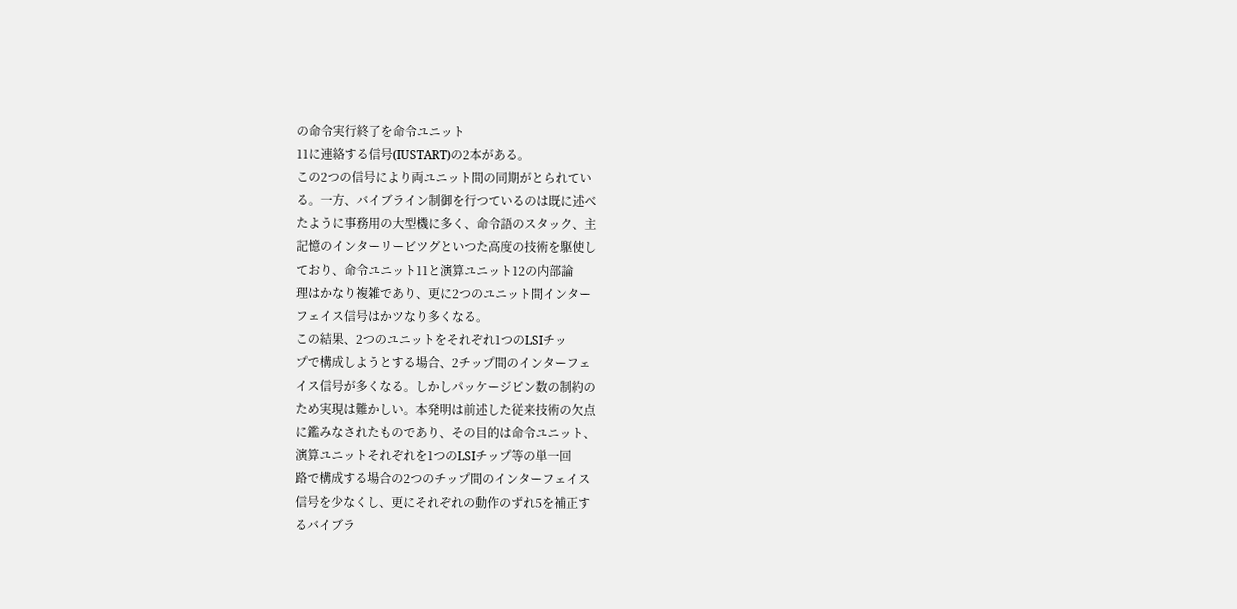の命令実行終了を命令ユニット
11に連絡する信号(IUSTART)の2本がある。
この2つの信号により両ユニット間の同期がとられてい
る。一方、バイブライン制御を行つているのは既に述べ
たように事務用の大型機に多く、命令語のスタック、主
記憶のインターリービツグといつた高度の技術を駆使し
ており、命令ユニット11と演算ユニット12の内部論
理はかなり複雑であり、更に2つのユニット間インター
フェイス信号はかツなり多くなる。
この結果、2つのユニットをそれぞれ1つのLSIチッ
プで構成しようとする場合、2チップ間のインターフェ
イス信号が多くなる。しかしパッケージピン数の制約の
ため実現は難かしい。本発明は前述した従来技術の欠点
に鑑みなされたものであり、その目的は命令ユニット、
演算ユニットそれぞれを1つのLSIチップ等の単一回
路で構成する場合の2つのチップ間のインターフェイス
信号を少なくし、更にそれぞれの動作のずれ5を補正す
るバイブラ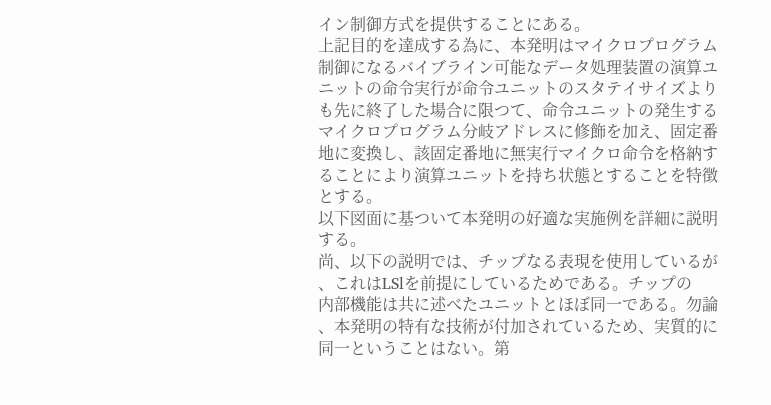イン制御方式を提供することにある。
上記目的を達成する為に、本発明はマイクロプログラム
制御になるバイブライン可能なデータ処理装置の演算ユ
ニットの命令実行が命令ユニットのスタテイサイズより
も先に終了した場合に限つて、命令ユニットの発生する
マイクロプログラム分岐アドレスに修飾を加え、固定番
地に変換し、該固定番地に無実行マイクロ命令を格納す
ることにより演算ユニットを持ち状態とすることを特徴
とする。
以下図面に基ついて本発明の好適な実施例を詳細に説明
する。
尚、以下の説明では、チップなる表現を使用しているが
、これはLSlを前提にしているためである。チップの
内部機能は共に述べたユニットとほぼ同一である。勿論
、本発明の特有な技術が付加されているため、実質的に
同一ということはない。第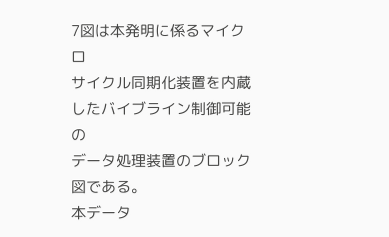7図は本発明に係るマイクロ
サイクル同期化装置を内蔵したバイブライン制御可能の
データ処理装置のブロック図である。
本データ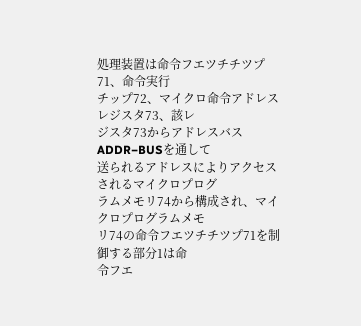処理装置は命令フエツチチツプ71、命令実行
チップ72、マイクロ命令アドレスレジスタ73、該レ
ジスタ73からアドレスバスADDR−BUSを通して
送られるアドレスによりアクセスされるマイクロプログ
ラムメモリ74から構成され、マイクロプログラムメモ
リ74の命令フエツチチツプ71を制御する部分1は命
令フエ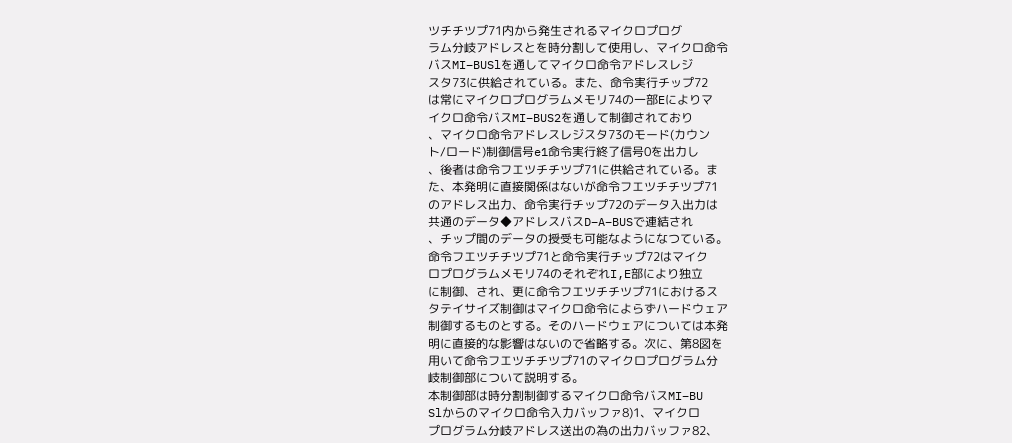ツチチツプ71内から発生されるマイクロプログ
ラム分岐アドレスとを時分割して使用し、マイクロ命令
バスMI−BUSlを通してマイクロ命令アドレスレジ
スタ73に供給されている。また、命令実行チップ72
は常にマイクロプログラムメモリ74の一部Eによりマ
イクロ命令バスMI−BUS2を通して制御されており
、マイクロ命令アドレスレジスタ73のモード(カウン
ト/ロード)制御信号e1命令実行終了信号0を出力し
、後者は命令フエツチチツプ71に供給されている。ま
た、本発明に直接関係はないが命令フエツチチツプ71
のアドレス出力、命令実行チップ72のデータ入出力は
共通のデータ◆アドレスバスD−A−BUSで連結され
、チップ間のデータの授受も可能なようになつている。
命令フエツチチツプ71と命令実行チップ72はマイク
ロプログラムメモリ74のそれぞれI,E部により独立
に制御、され、更に命令フエツチチツプ71におけるス
タテイサイズ制御はマイクロ命令によらずハードウェア
制御するものとする。そのハードウェアについては本発
明に直接的な影響はないので省略する。次に、第8図を
用いて命令フエツチチツプ71のマイクロプログラム分
岐制御部について説明する。
本制御部は時分割制御するマイクロ命令バスMI−BU
Slからのマイクロ命令入力バッファ8)1、マイクロ
プログラム分岐アドレス送出の為の出力バッファ82、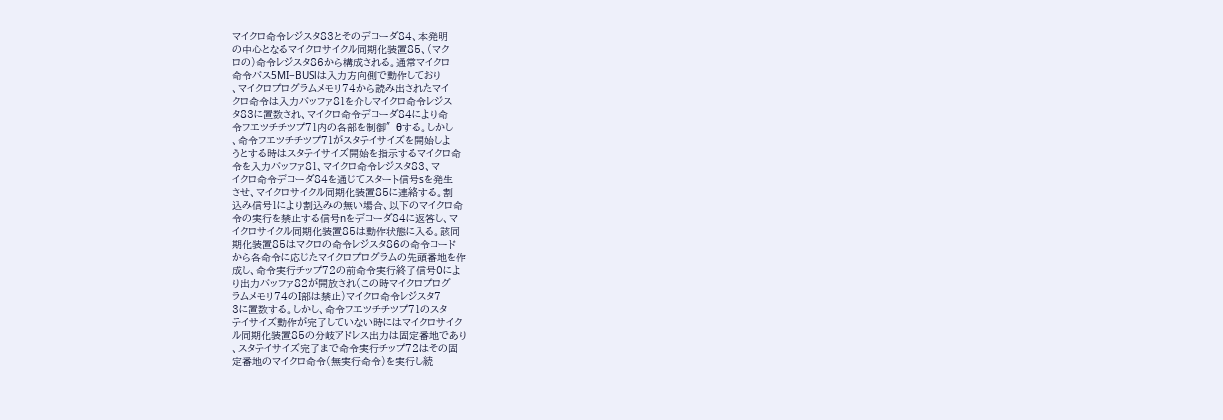マイクロ命令レジスタ83とそのデコーダ84、本発明
の中心となるマイクロサイクル同期化装置85、(マク
ロの)命令レジスタ86から構成される。通常マイクロ
命令バス5MI−BUSlは入力方向側で動作しており
、マイクロプログラムメモリ74から読み出されたマイ
クロ命令は入力バッファ81を介しマイクロ命令レジス
タ83に置数され、マイクロ命令デコーダ84により命
令フエツチチツプ71内の各部を制御″θする。しかし
、命令フエツチチツプ71がスタテイサイズを開始しよ
うとする時はスタテイサイズ開始を指示するマイクロ命
令を入力バッファ81、マイクロ命令レジスタ83、マ
イクロ命令デコーダ84を通じてスタート信号sを発生
させ、マイクロサイクル同期化装置85に連絡する。割
込み信号1により割込みの無い場合、以下のマイクロ命
令の実行を禁止する信号nをデコーダ84に返答し、マ
イクロサイクル同期化装置85は動作状態に入る。該同
期化装置85はマクロの命令レジスタ86の命令コード
から各命令に応じたマイクロプログラムの先頭番地を作
成し、命令実行チップ72の前命令実行終了信号0によ
り出力バッファ82が開放され(この時マイクロプログ
ラムメモリ74のI部は禁止)マイクロ命令レジスタ7
3に置数する。しかし、命令フエツチチツプ71のスタ
テイサイズ動作が完了していない時にはマイクロサイク
ル同期化装置85の分岐アドレス出力は固定番地であり
、スタテイサイズ完了まで命令実行チップ72はその固
定番地のマイクロ命令(無実行命令)を実行し続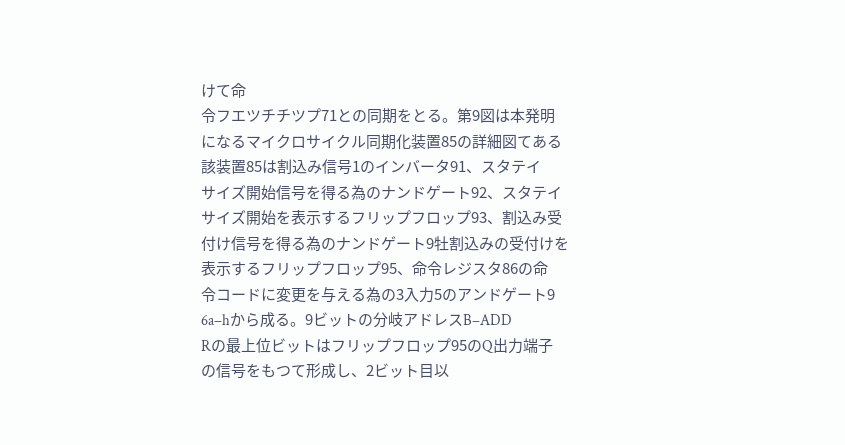けて命
令フエツチチツプ71との同期をとる。第9図は本発明
になるマイクロサイクル同期化装置85の詳細図てある
該装置85は割込み信号1のインバータ91、スタテイ
サイズ開始信号を得る為のナンドゲート92、スタテイ
サイズ開始を表示するフリップフロップ93、割込み受
付け信号を得る為のナンドゲート9牡割込みの受付けを
表示するフリップフロップ95、命令レジスタ86の命
令コードに変更を与える為の3入力5のアンドゲート9
6a−hから成る。9ビットの分岐アドレスB−ADD
Rの最上位ビットはフリップフロップ95のQ出力端子
の信号をもつて形成し、2ビット目以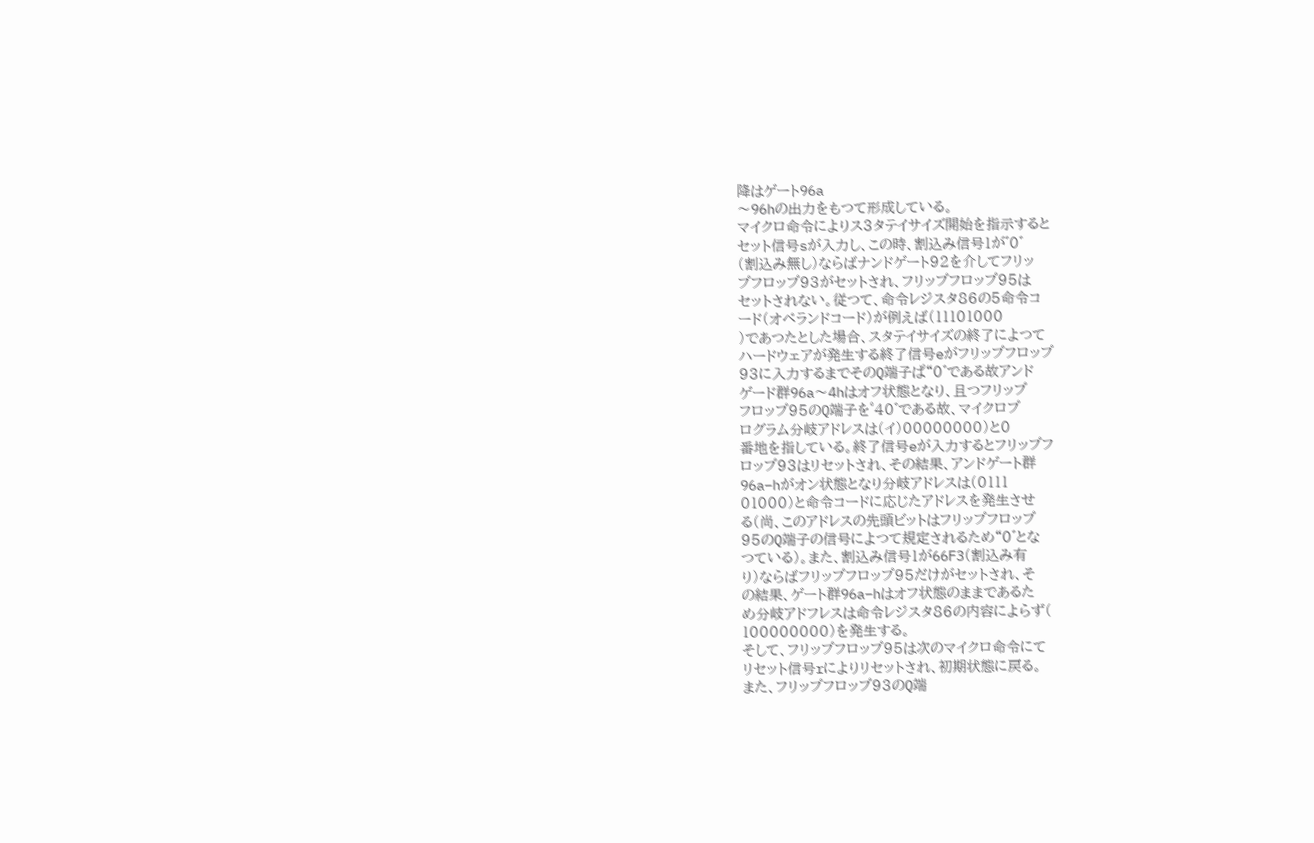降はゲート96a
〜96hの出力をもつて形成している。
マイクロ命令によりス3タテイサイズ開始を指示すると
セット信号sが入力し、この時、割込み信号1が゛0゛
(割込み無し)ならばナンドゲート92を介してフリッ
プフロップ93がセットされ、フリップフロップ95は
セットされない。従つて、命令レジスタ86の5命令コ
ード(オペランドコード)が例えば(11101000
)であつたとした場合、スタテイサイズの終了によつて
ハードウェアが発生する終了信号eがフリップフロップ
93に入力するまでそのQ端子ぱ“0゛である故アンド
ゲード群96a〜4hはオフ状態となり、且つフリップ
フロップ95のQ端子を゜40゛である故、マイクロプ
ログラム分岐アドレスは(イ)00000000)と0
番地を指している。終了信号eが入力するとフリップフ
ロップ93はリセットされ、その結果、アンドゲート群
96a−hがオン状態となり分岐アドレスは(0111
01000)と命令コードに応じたアドレスを発生させ
る(尚、このアドレスの先頭ビットはフリップフロップ
95のQ端子の信号によつて規定されるため“0゛とな
つている)。また、割込み信号1が66F3(割込み有
り)ならばフリップフロップ95だけがセットされ、そ
の結果、ゲート群96a−hはオフ状態のままであるた
め分岐アドフレスは命令レジスタ86の内容によらず(
100000000)を発生する。
そして、フリップフロップ95は次のマイクロ命令にて
リセット信号rによりリセットされ、初期状態に戻る。
また、フリップフロップ93のQ端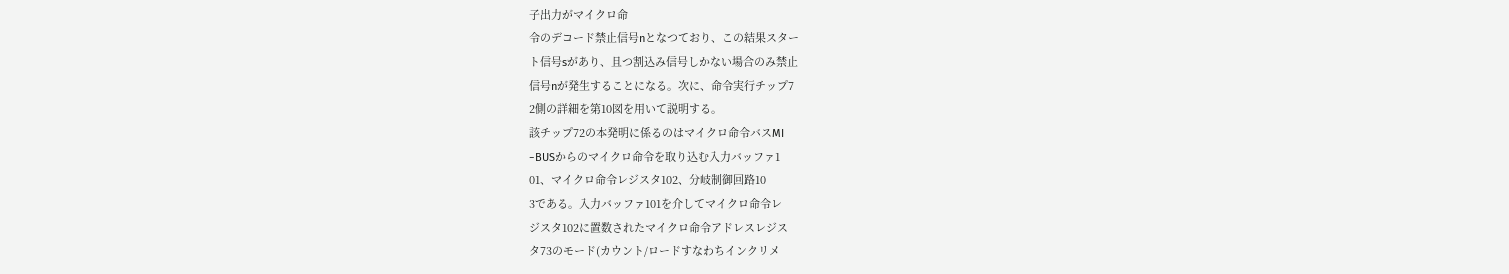子出力がマイクロ命
令のデコード禁止信号nとなつており、この結果スター
ト信号sがあり、且つ割込み信号しかない場合のみ禁止
信号nが発生することになる。次に、命令実行チップ7
2側の詳細を第10図を用いて説明する。
該チップ72の本発明に係るのはマイクロ命令バスMI
−BUSからのマイクロ命令を取り込む入力バッファ1
01、マイクロ命令レジスタ102、分岐制御回路10
3である。入力バッファ101を介してマイクロ命令レ
ジスタ102に置数されたマイクロ命令アドレスレジス
タ73のモード(カウント/ロードすなわちインクリメ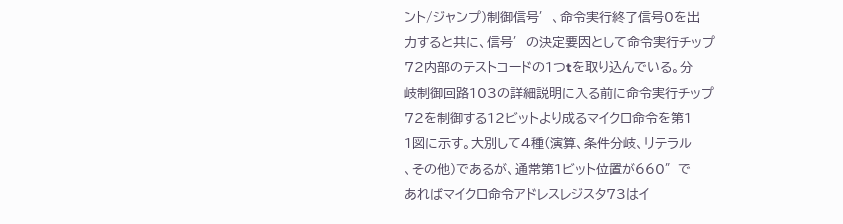ント/ジャンプ)制御信号′、命令実行終了信号0を出
力すると共に、信号′の決定要因として命令実行チップ
72内部のテストコードの1つtを取り込んでいる。分
岐制御回路103の詳細説明に入る前に命令実行チップ
72を制御する12ビットより成るマイクロ命令を第1
1図に示す。大別して4種(演算、条件分岐、リテラル
、その他)であるが、通常第1ビット位置が660″で
あればマイクロ命令アドレスレジスタ73はイ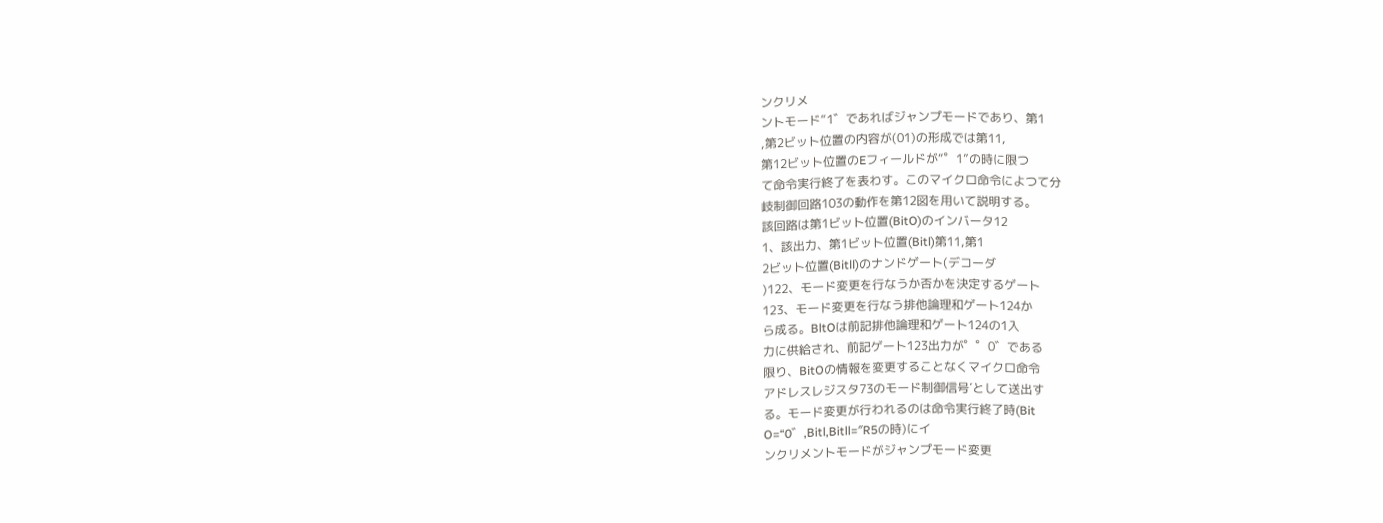ンクリメ
ントモード“1゛であればジャンプモードであり、第1
,第2ビット位置の内容が(01)の形成では第11,
第12ビット位置のEフィールドが“゜1”の時に限つ
て命令実行終了を表わす。このマイクロ命令によつて分
岐制御回路103の動作を第12図を用いて説明する。
該回路は第1ビット位置(BitO)のインバータ12
1、該出力、第1ビット位置(Bitl)第11,第1
2ビット位置(Bitll)のナンドゲート(デコーダ
)122、モード変更を行なうか否かを決定するゲート
123、モード変更を行なう排他論理和ゲート124か
ら成る。BltOは前記排他論理和ゲート124の1入
力に供給され、前記ゲート123出力が゜゜0゛である
限り、BitOの情報を変更することなくマイクロ命令
アドレスレジスタ73のモード制御信号′として送出す
る。モード変更が行われるのは命令実行終了時(Bit
O=“0゛,Bitl,Bitll=″R5の時)にイ
ンクリメントモードがジャンプモード変更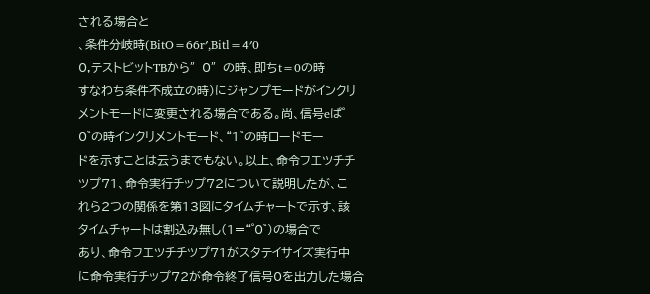される場合と
、条件分岐時(BitO=66r′,Bitl=4′0
0,テストビットTBから″0″の時、即ちt=0の時
すなわち条件不成立の時)にジャンプモードがインクリ
メントモードに変更される場合である。尚、信号eぱ゜
0゛の時インクリメントモード、“1゛の時ロードモー
ドを示すことは云うまでもない。以上、命令フエツチチ
ツプ71、命令実行チップ72について説明したが、こ
れら2つの関係を第13図にタイムチャートで示す、該
タイムチャートは割込み無し(1=“゜0゛)の場合で
あり、命令フエツチチツプ71がスタテイサイズ実行中
に命令実行チップ72が命令終了信号0を出力した場合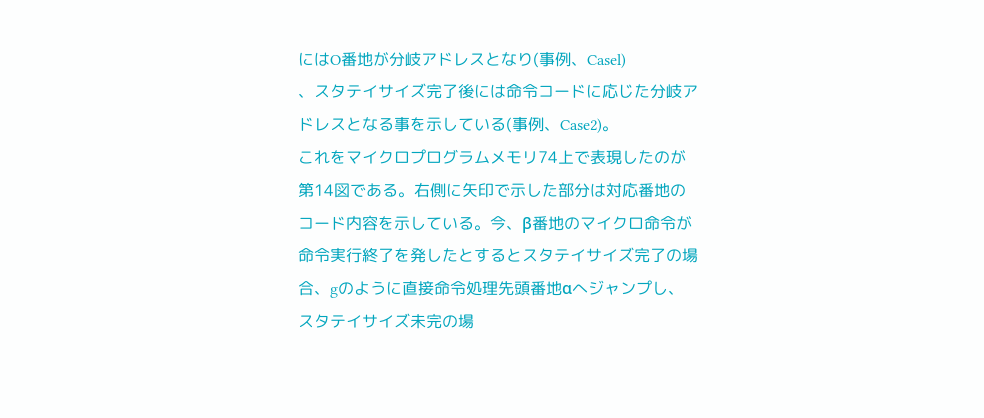にはO番地が分岐アドレスとなり(事例、Casel)
、スタテイサイズ完了後には命令コードに応じた分岐ア
ドレスとなる事を示している(事例、Case2)。
これをマイクロプログラムメモリ74上で表現したのが
第14図である。右側に矢印で示した部分は対応番地の
コード内容を示している。今、β番地のマイクロ命令が
命令実行終了を発したとするとスタテイサイズ完了の場
合、gのように直接命令処理先頭番地αへジャンプし、
スタテイサイズ未完の場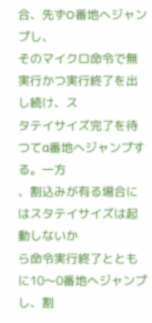合、先ずO番地へジャンプし、
そのマイクロ命令で無実行かつ実行終了を出し続け、ス
タテイサイズ完了を待つてα番地へジャンプする。一方
、割込みが有る場合にはスタテイサイズは起動しないか
ら命令実行終了とともに10〜0番地へジャンプし、割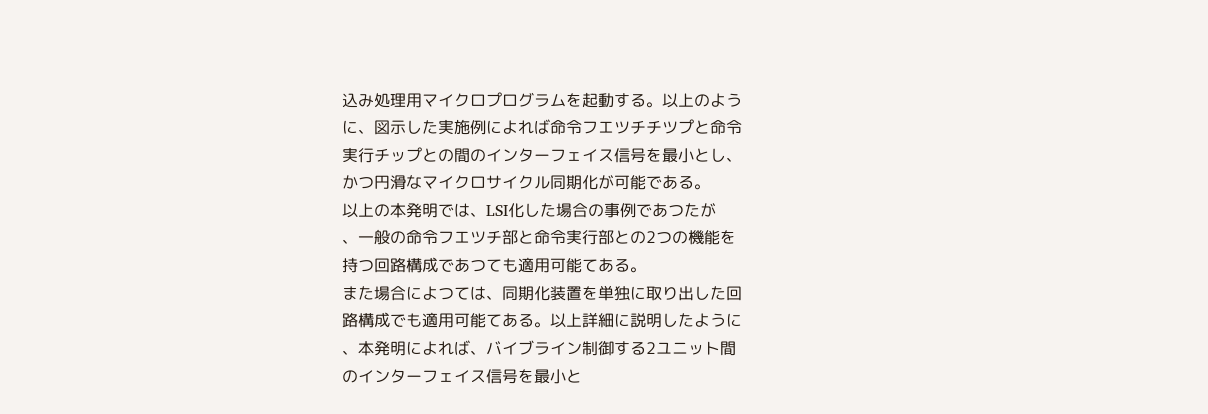込み処理用マイクロプログラムを起動する。以上のよう
に、図示した実施例によれば命令フエツチチツプと命令
実行チップとの間のインターフェイス信号を最小とし、
かつ円滑なマイクロサイクル同期化が可能である。
以上の本発明では、LSI化した場合の事例であつたが
、一般の命令フエツチ部と命令実行部との2つの機能を
持つ回路構成であつても適用可能てある。
また場合によつては、同期化装置を単独に取り出した回
路構成でも適用可能てある。以上詳細に説明したように
、本発明によれば、バイブライン制御する2ユニット間
のインターフェイス信号を最小と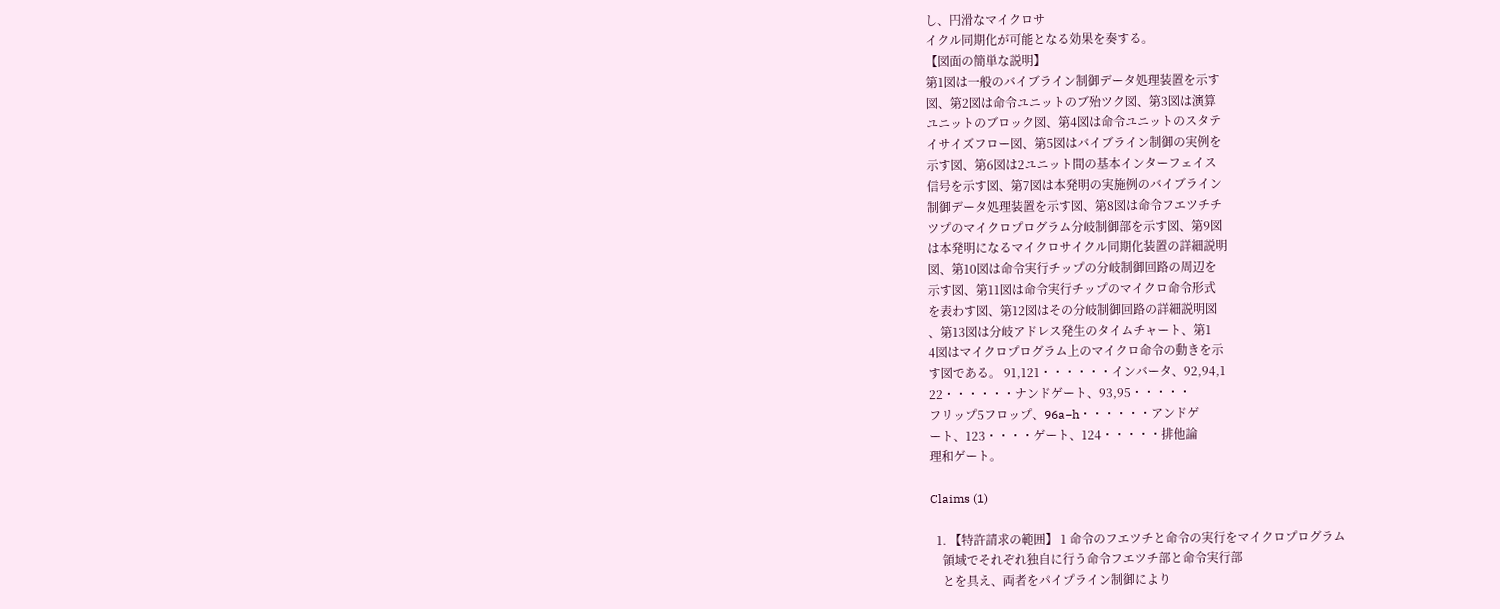し、円滑なマイクロサ
イクル同期化が可能となる効果を奏する。
【図面の簡単な説明】
第1図は一般のバイブライン制御データ処理装置を示す
図、第2図は命令ユニットのブ殆ツク図、第3図は演算
ユニットのブロック図、第4図は命令ユニットのスタテ
イサイズフロー図、第5図はバイブライン制御の実例を
示す図、第6図は2ユニット間の基本インターフェイス
信号を示す図、第7図は本発明の実施例のバイブライン
制御データ処理装置を示す図、第8図は命令フエツチチ
ツプのマイクロプログラム分岐制御部を示す図、第9図
は本発明になるマイクロサイクル同期化装置の詳細説明
図、第10図は命令実行チップの分岐制御回路の周辺を
示す図、第11図は命令実行チップのマイクロ命令形式
を表わす図、第12図はその分岐制御回路の詳細説明図
、第13図は分岐アドレス発生のタイムチャート、第1
4図はマイクロプログラム上のマイクロ命令の動きを示
す図である。 91,121・・・・・・インバータ、92,94,1
22・・・・・・ナンドゲート、93,95・・・・・
フリップ5フロップ、96a−h・・・・・・アンドゲ
ート、123・・・・ゲート、124・・・・・排他論
理和ゲート。

Claims (1)

  1. 【特許請求の範囲】 1 命令のフエツチと命令の実行をマイクロプログラム
    領域でそれぞれ独自に行う命令フエツチ部と命令実行部
    とを具え、両者をパイプライン制御により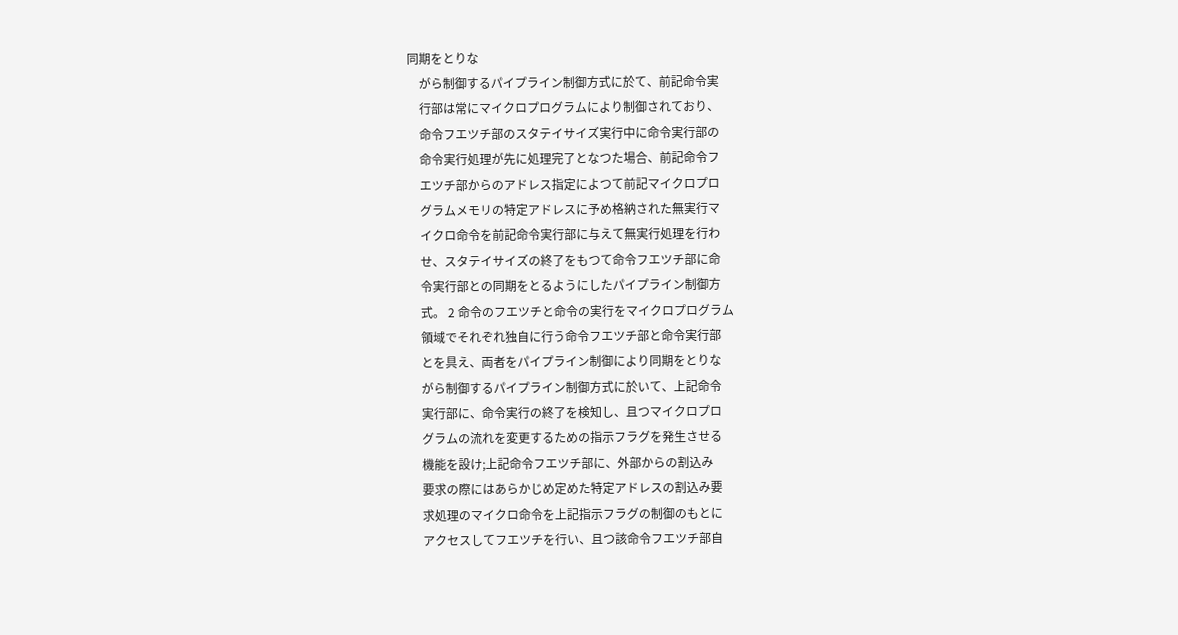同期をとりな
    がら制御するパイプライン制御方式に於て、前記命令実
    行部は常にマイクロプログラムにより制御されており、
    命令フエツチ部のスタテイサイズ実行中に命令実行部の
    命令実行処理が先に処理完了となつた場合、前記命令フ
    エツチ部からのアドレス指定によつて前記マイクロプロ
    グラムメモリの特定アドレスに予め格納された無実行マ
    イクロ命令を前記命令実行部に与えて無実行処理を行わ
    せ、スタテイサイズの終了をもつて命令フエツチ部に命
    令実行部との同期をとるようにしたパイプライン制御方
    式。 2 命令のフエツチと命令の実行をマイクロプログラム
    領域でそれぞれ独自に行う命令フエツチ部と命令実行部
    とを具え、両者をパイプライン制御により同期をとりな
    がら制御するパイプライン制御方式に於いて、上記命令
    実行部に、命令実行の終了を検知し、且つマイクロプロ
    グラムの流れを変更するための指示フラグを発生させる
    機能を設け;上記命令フエツチ部に、外部からの割込み
    要求の際にはあらかじめ定めた特定アドレスの割込み要
    求処理のマイクロ命令を上記指示フラグの制御のもとに
    アクセスしてフエツチを行い、且つ該命令フエツチ部自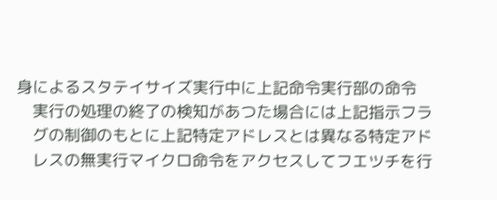身によるスタテイサイズ実行中に上記命令実行部の命令
    実行の処理の終了の検知があつた場合には上記指示フラ
    グの制御のもとに上記特定アドレスとは異なる特定アド
    レスの無実行マイクロ命令をアクセスしてフエツチを行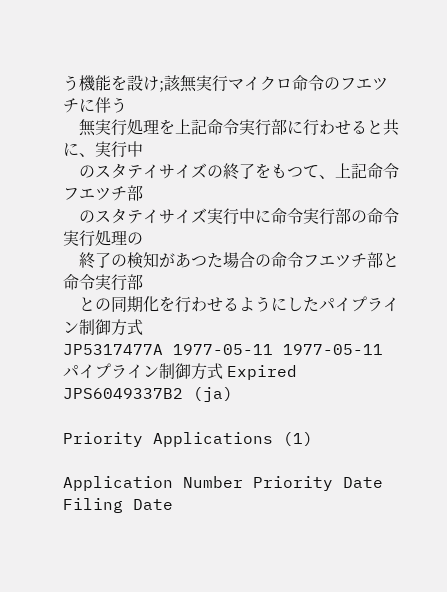う機能を設け;該無実行マイクロ命令のフエツチに伴う
    無実行処理を上記命令実行部に行わせると共に、実行中
    のスタテイサイズの終了をもつて、上記命令フエツチ部
    のスタテイサイズ実行中に命令実行部の命令実行処理の
    終了の検知があつた場合の命令フエツチ部と命令実行部
    との同期化を行わせるようにしたパイプライン制御方式
JP5317477A 1977-05-11 1977-05-11 パイプライン制御方式 Expired JPS6049337B2 (ja)

Priority Applications (1)

Application Number Priority Date Filing Date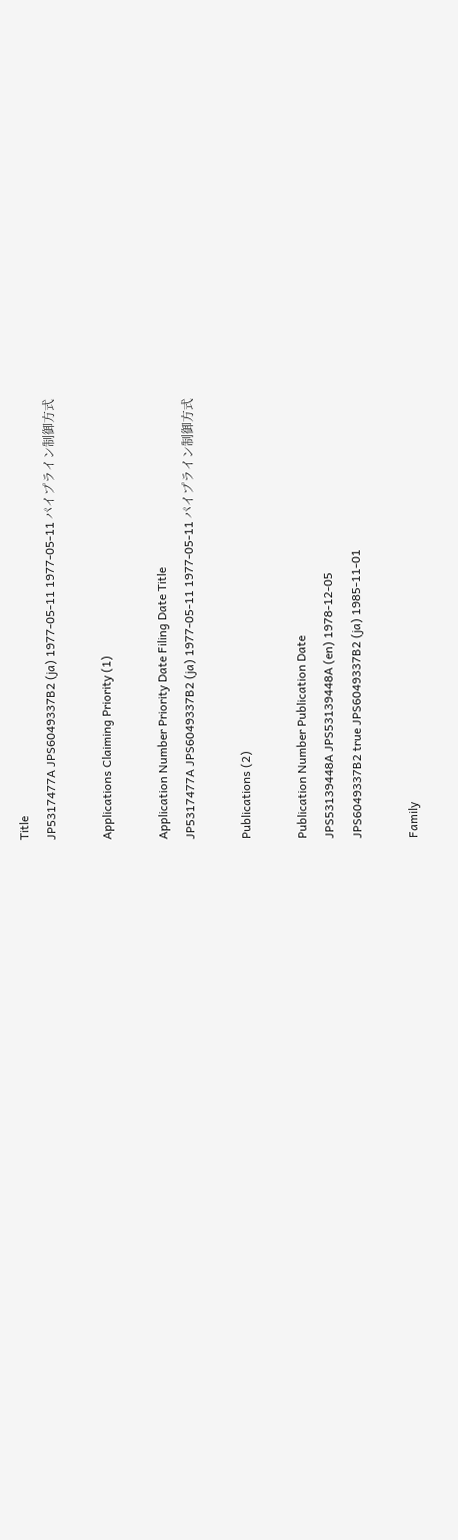Title
JP5317477A JPS6049337B2 (ja) 1977-05-11 1977-05-11 パイプライン制御方式

Applications Claiming Priority (1)

Application Number Priority Date Filing Date Title
JP5317477A JPS6049337B2 (ja) 1977-05-11 1977-05-11 パイプライン制御方式

Publications (2)

Publication Number Publication Date
JPS53139448A JPS53139448A (en) 1978-12-05
JPS6049337B2 true JPS6049337B2 (ja) 1985-11-01

Family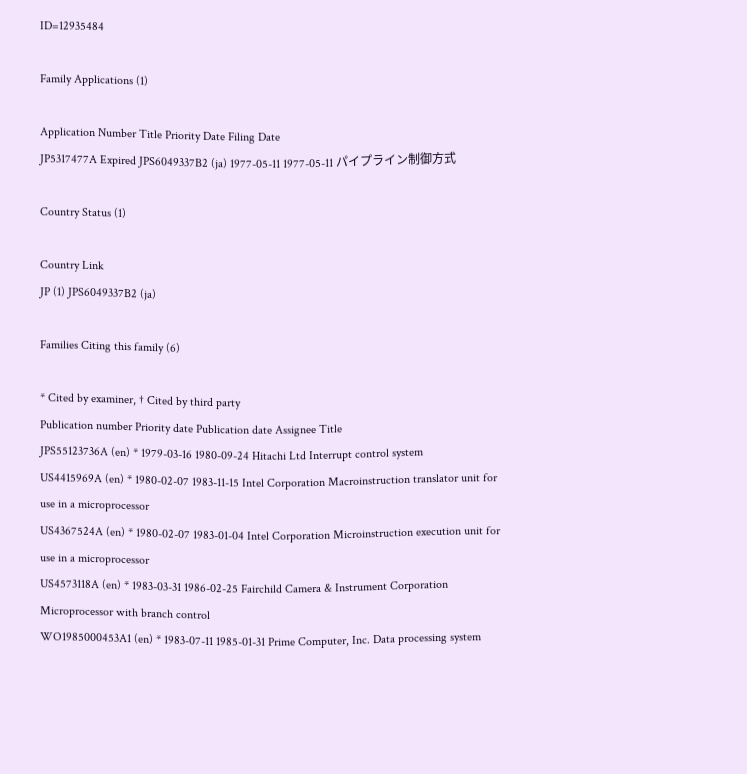ID=12935484

Family Applications (1)

Application Number Title Priority Date Filing Date
JP5317477A Expired JPS6049337B2 (ja) 1977-05-11 1977-05-11 パイプライン制御方式

Country Status (1)

Country Link
JP (1) JPS6049337B2 (ja)

Families Citing this family (6)

* Cited by examiner, † Cited by third party
Publication number Priority date Publication date Assignee Title
JPS55123736A (en) * 1979-03-16 1980-09-24 Hitachi Ltd Interrupt control system
US4415969A (en) * 1980-02-07 1983-11-15 Intel Corporation Macroinstruction translator unit for use in a microprocessor
US4367524A (en) * 1980-02-07 1983-01-04 Intel Corporation Microinstruction execution unit for use in a microprocessor
US4573118A (en) * 1983-03-31 1986-02-25 Fairchild Camera & Instrument Corporation Microprocessor with branch control
WO1985000453A1 (en) * 1983-07-11 1985-01-31 Prime Computer, Inc. Data processing system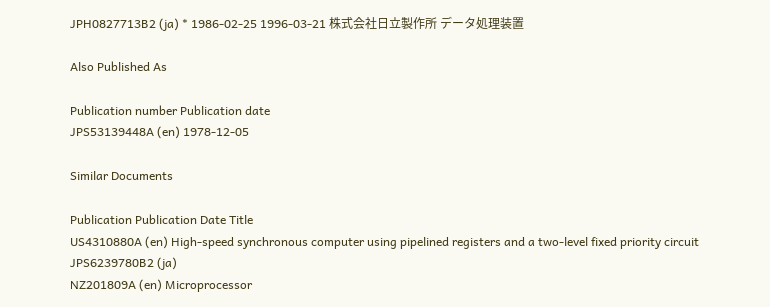JPH0827713B2 (ja) * 1986-02-25 1996-03-21 株式会社日立製作所 データ処理装置

Also Published As

Publication number Publication date
JPS53139448A (en) 1978-12-05

Similar Documents

Publication Publication Date Title
US4310880A (en) High-speed synchronous computer using pipelined registers and a two-level fixed priority circuit
JPS6239780B2 (ja)
NZ201809A (en) Microprocessor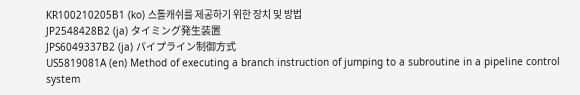KR100210205B1 (ko) 스톨캐쉬를 제공하기 위한 장치 및 방법
JP2548428B2 (ja) タイミング発生装置
JPS6049337B2 (ja) パイプライン制御方式
US5819081A (en) Method of executing a branch instruction of jumping to a subroutine in a pipeline control system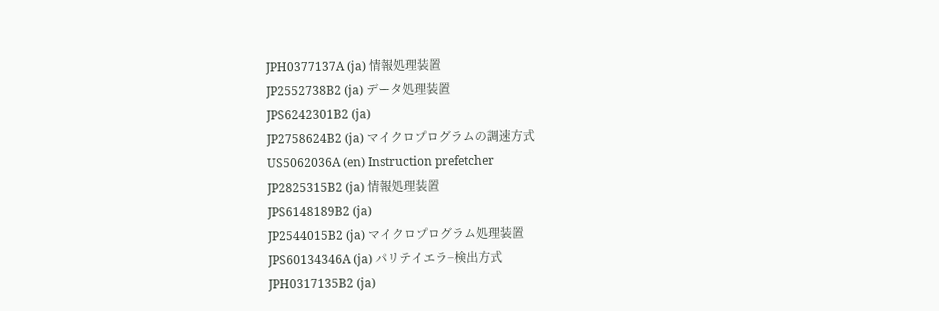JPH0377137A (ja) 情報処理装置
JP2552738B2 (ja) データ処理装置
JPS6242301B2 (ja)
JP2758624B2 (ja) マイクロプログラムの調速方式
US5062036A (en) Instruction prefetcher
JP2825315B2 (ja) 情報処理装置
JPS6148189B2 (ja)
JP2544015B2 (ja) マイクロプログラム処理装置
JPS60134346A (ja) パリテイエラ−検出方式
JPH0317135B2 (ja)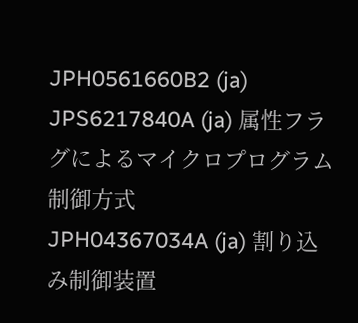JPH0561660B2 (ja)
JPS6217840A (ja) 属性フラグによるマイクロプログラム制御方式
JPH04367034A (ja) 割り込み制御装置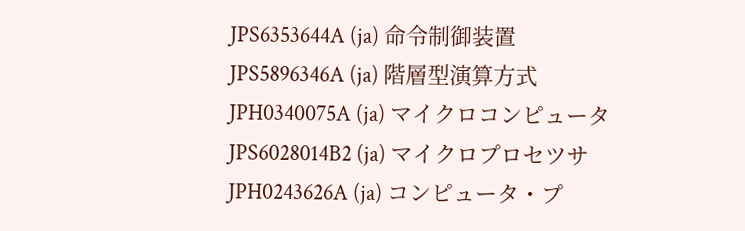JPS6353644A (ja) 命令制御装置
JPS5896346A (ja) 階層型演算方式
JPH0340075A (ja) マイクロコンピュータ
JPS6028014B2 (ja) マイクロプロセツサ
JPH0243626A (ja) コンピュータ・プ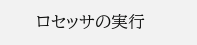ロセッサの実行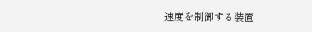速度を制御する装置